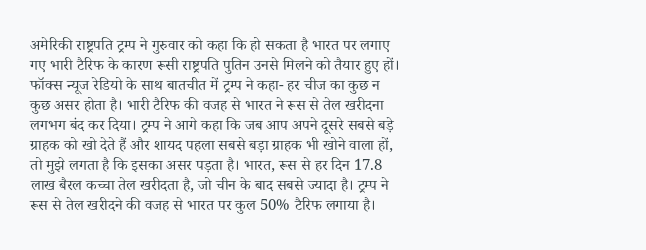अमेरिकी राष्ट्रपति ट्रम्प ने गुरुवार को कहा कि हो सकता है भारत पर लगाए गए भारी टैरिफ के कारण रूसी राष्ट्रपति पुतिन उनसे मिलने को तैयार हुए हों। फॉक्स न्यूज रेडियो के साथ बातचीत में ट्रम्प ने कहा- हर चीज का कुछ न कुछ असर होता है। भारी टैरिफ की वजह से भारत ने रूस से तेल खरीदना लगभग बंद कर दिया। ट्रम्प ने आगे कहा कि जब आप अपने दूसरे सबसे बड़े ग्राहक को खो देते हैं और शायद पहला सबसे बड़ा ग्राहक भी खोने वाला हों, तो मुझे लगता है कि इसका असर पड़ता है। भारत, रूस से हर दिन 17.8 लाख बैरल कच्चा तेल खरीदता है, जो चीन के बाद सबसे ज्यादा है। ट्रम्प ने रूस से तेल खरीदने की वजह से भारत पर कुल 50% टैरिफ लगाया है।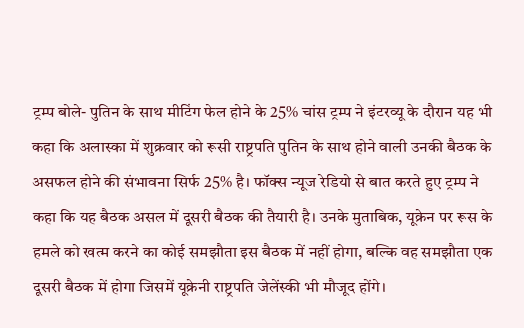ट्रम्प बोले- पुतिन के साथ मीटिंग फेल होने के 25% चांस ट्रम्प ने इंटरव्यू के दौरान यह भी कहा कि अलास्का में शुक्रवार को रूसी राष्ट्रपति पुतिन के साथ होने वाली उनकी बैठक के असफल होने की संभावना सिर्फ 25% है। फॉक्स न्यूज रेडियो से बात करते हुए ट्रम्प ने कहा कि यह बैठक असल में दूसरी बैठक की तैयारी है। उनके मुताबिक, यूक्रेन पर रूस के हमले को खत्म करने का कोई समझौता इस बैठक में नहीं होगा, बल्कि वह समझौता एक दूसरी बैठक में होगा जिसमें यूक्रेनी राष्ट्रपति जेलेंस्की भी मौजूद होंगे।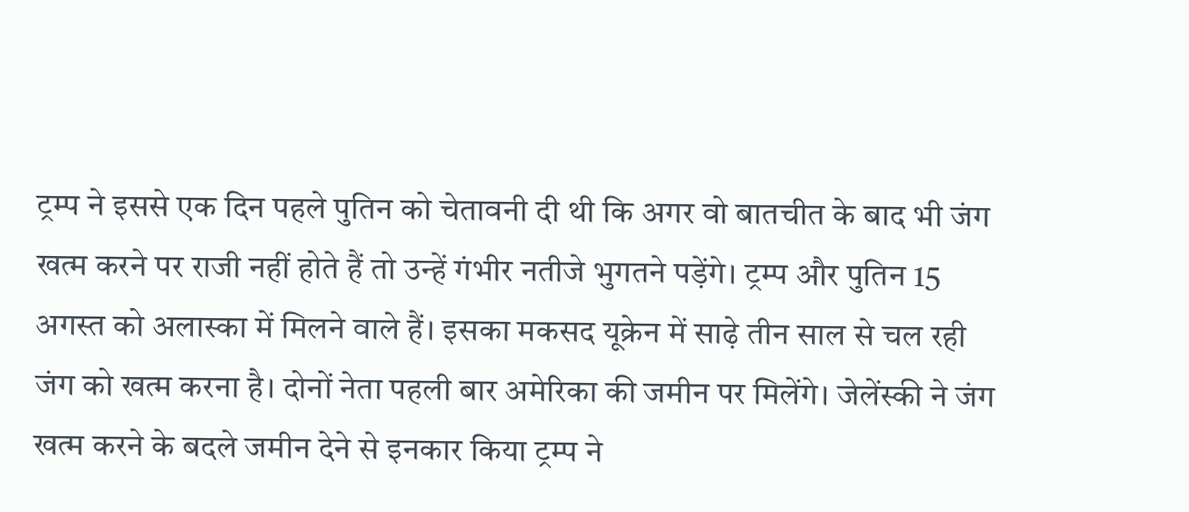ट्रम्प ने इससे एक दिन पहले पुतिन को चेतावनी दी थी कि अगर वो बातचीत के बाद भी जंग खत्म करने पर राजी नहीं होते हैं तो उन्हें गंभीर नतीजे भुगतने पड़ेंगे। ट्रम्प और पुतिन 15 अगस्त को अलास्का में मिलने वाले हैं। इसका मकसद यूक्रेन में साढ़े तीन साल से चल रही जंग को खत्म करना है। दोनों नेता पहली बार अमेरिका की जमीन पर मिलेंगे। जेलेंस्की ने जंग खत्म करने के बदले जमीन देने से इनकार किया ट्रम्प ने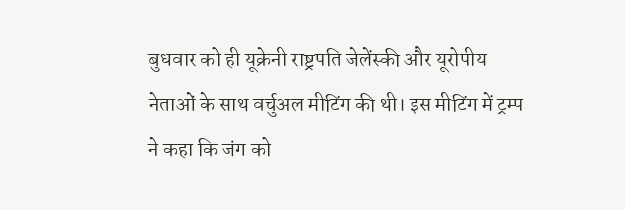बुधवार को ही यूक्रेनी राष्ट्रपति जेलेंस्की और यूरोपीय नेताओं के साथ वर्चुअल मीटिंग की थी। इस मीटिंग में ट्रम्प ने कहा कि जंग को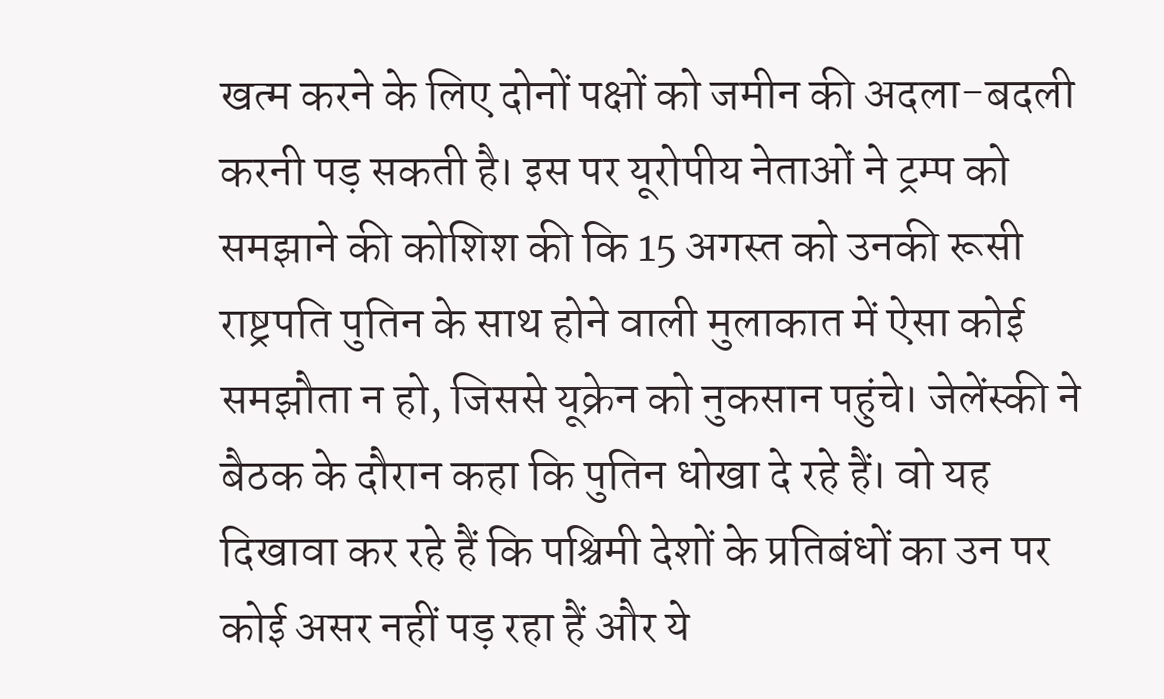खत्म करने के लिए दोनों पक्षों को जमीन की अदला-बदली करनी पड़ सकती है। इस पर यूरोपीय नेताओं ने ट्रम्प को समझाने की कोशिश की कि 15 अगस्त को उनकी रूसी राष्ट्रपति पुतिन के साथ होने वाली मुलाकात में ऐसा कोई समझौता न हो, जिससे यूक्रेन को नुकसान पहुंचे। जेलेंस्की ने बैठक के दौरान कहा कि पुतिन धोखा दे रहे हैं। वो यह दिखावा कर रहे हैं कि पश्चिमी देशों के प्रतिबंधों का उन पर कोई असर नहीं पड़ रहा हैं और ये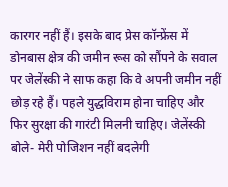कारगर नहीं हैं। इसके बाद प्रेस कॉन्फ्रेंस में डोनबास क्षेत्र की जमीन रूस को सौंपने के सवाल पर जेलेंस्की ने साफ कहा कि वे अपनी जमीन नहीं छोड़ रहे हैं। पहले युद्धविराम होना चाहिए और फिर सुरक्षा की गारंटी मिलनी चाहिए। जेलेंस्की बोले- मेरी पोजिशन नहीं बदलेगी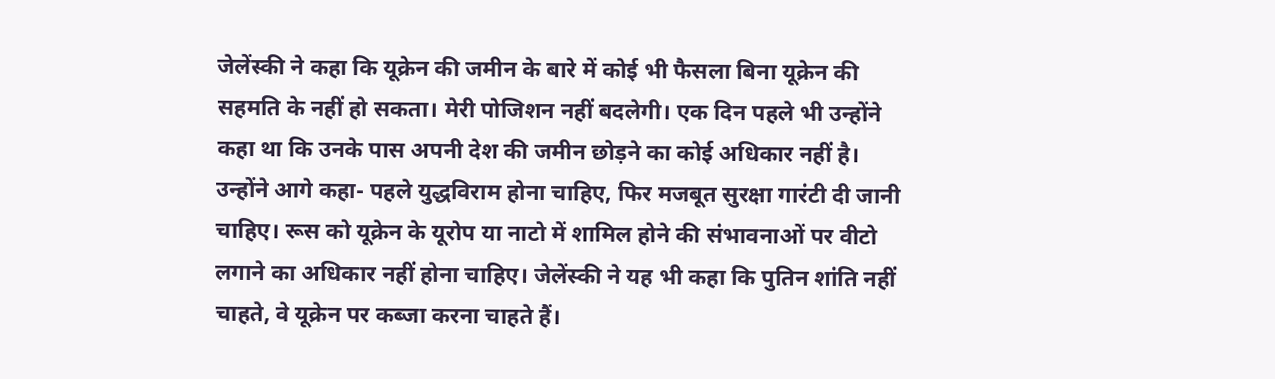जेलेंस्की ने कहा कि यूक्रेन की जमीन के बारे में कोई भी फैसला बिना यूक्रेन की सहमति के नहीं हो सकता। मेरी पोजिशन नहीं बदलेगी। एक दिन पहले भी उन्होंने कहा था कि उनके पास अपनी देश की जमीन छोड़ने का कोई अधिकार नहीं है। उन्होंने आगे कहा- पहले युद्धविराम होना चाहिए, फिर मजबूत सुरक्षा गारंटी दी जानी चाहिए। रूस को यूक्रेन के यूरोप या नाटो में शामिल होने की संभावनाओं पर वीटो लगाने का अधिकार नहीं होना चाहिए। जेलेंस्की ने यह भी कहा कि पुतिन शांति नहीं चाहते, वे यूक्रेन पर कब्जा करना चाहते हैं।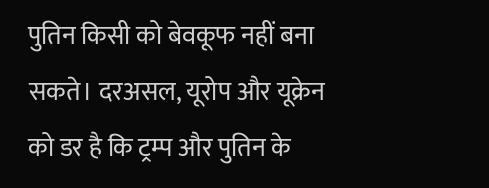पुतिन किसी को बेवकूफ नहीं बना सकते। दरअसल, यूरोप और यूक्रेन को डर है कि ट्रम्प और पुतिन के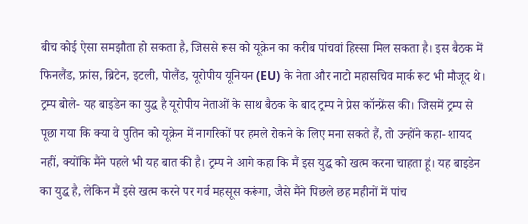बीच कोई ऐसा समझौता हो सकता है, जिससे रूस को यूक्रेन का करीब पांचवां हिस्सा मिल सकता है। इस बैठक में फिनलैंड, फ्रांस, ब्रिटेन, इटली, पोलैंड, यूरोपीय यूनियन (EU) के नेता और नाटो महासचिव मार्क रूट भी मौजूद थे। ट्रम्प बोले- यह बाइडेन का युद्ध है यूरोपीय नेताओं के साथ बैठक के बाद ट्रम्प ने प्रेस कॉन्फ्रेंस की। जिसमें ट्रम्प से पूछा गया कि क्या वे पुतिन को यूक्रेन में नागरिकों पर हमले रोकने के लिए मना सकते हैं, तो उन्होंने कहा- शायद नहीं, क्योंकि मैंने पहले भी यह बात की है। ट्रम्प ने आगे कहा कि मैं इस युद्ध को खत्म करना चाहता हूं। यह बाइडेन का युद्ध है, लेकिन मैं इसे खत्म करने पर गर्व महसूस करूंगा, जैसे मैंने पिछले छह महीनों में पांच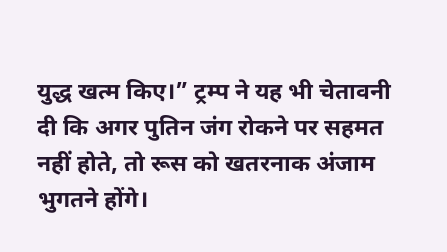युद्ध खत्म किए।” ट्रम्प ने यह भी चेतावनी दी कि अगर पुतिन जंग रोकने पर सहमत नहीं होते, तो रूस को खतरनाक अंजाम भुगतने होंगे।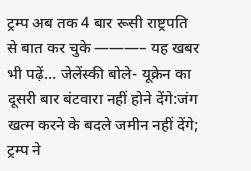ट्रम्प अब तक 4 बार रूसी राष्ट्रपति से बात कर चुके ———– यह खबर भी पढ़ें… जेलेंस्की बोले- यूक्रेन का दूसरी बार बंटवारा नहीं होने देंगे:जंग खत्म करने के बदले जमीन नहीं देंगे; ट्रम्प ने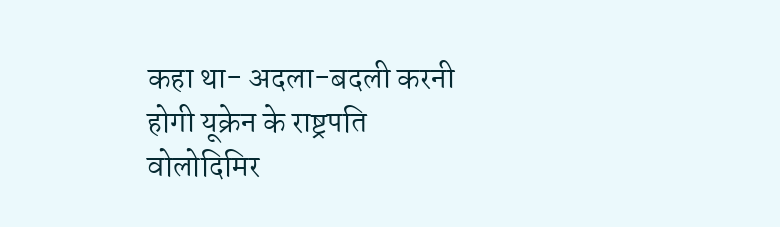कहा था- अदला-बदली करनी होगी यूक्रेन के राष्ट्रपति वोलोदिमिर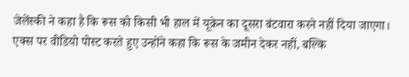जेलेंस्की ने कहा है कि रूस को किसी भी हाल में यूक्रेन का दूसरा बंटवारा करने नहीं दिया जाएगा। एक्स पर वीडियो पोस्ट करते हुए उन्होंने कहा कि रूस के जमीन देकर नहीं, बल्कि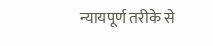न्यायपूर्ण तरीके से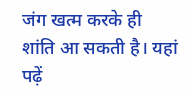जंग खत्म करके ही शांति आ सकती है। यहां पढ़ें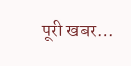पूरी खबर…